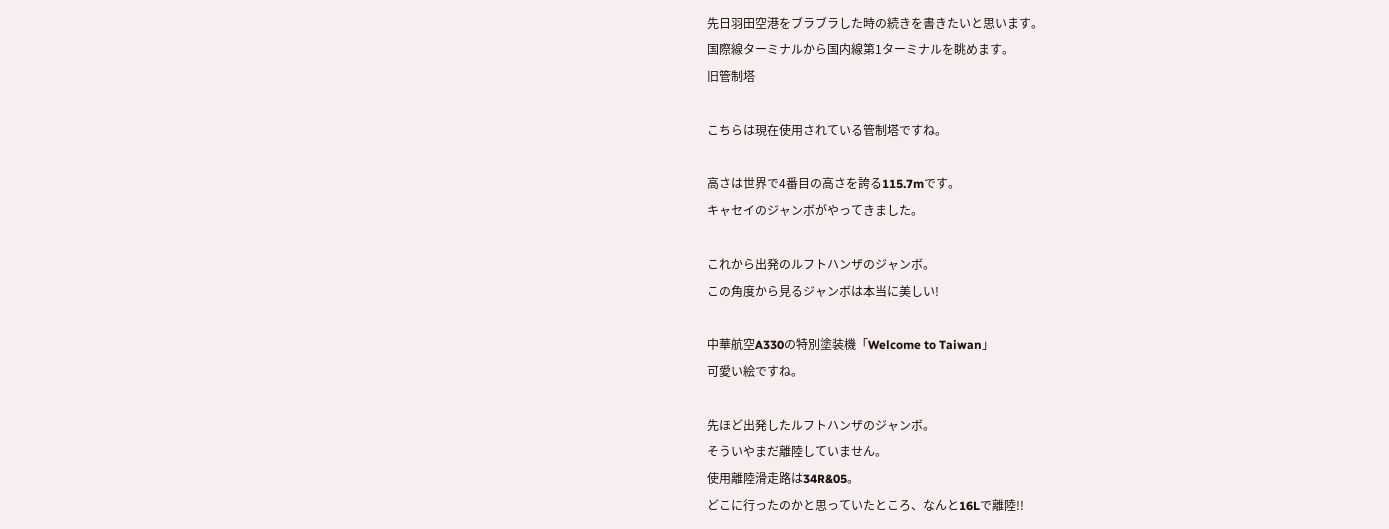先日羽田空港をブラブラした時の続きを書きたいと思います。
国際線ターミナルから国内線第1ターミナルを眺めます。
旧管制塔

こちらは現在使用されている管制塔ですね。

高さは世界で4番目の高さを誇る115.7mです。
キャセイのジャンボがやってきました。

これから出発のルフトハンザのジャンボ。
この角度から見るジャンボは本当に美しい!

中華航空A330の特別塗装機「Welcome to Taiwan」
可愛い絵ですね。

先ほど出発したルフトハンザのジャンボ。
そういやまだ離陸していません。
使用離陸滑走路は34R&05。
どこに行ったのかと思っていたところ、なんと16Lで離陸!!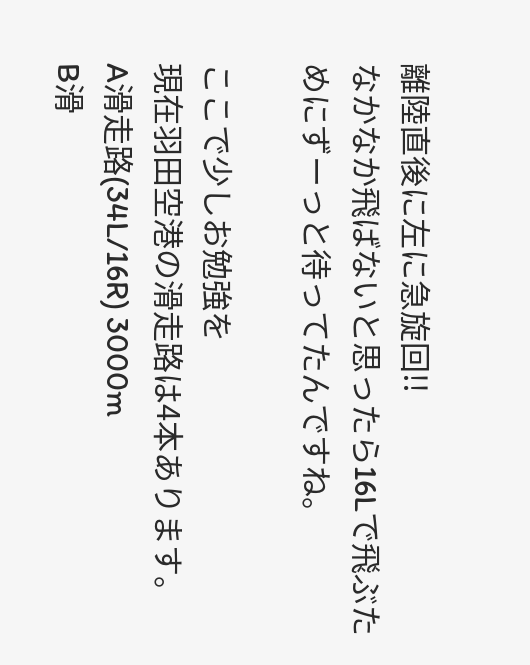離陸直後に左に急旋回!!
なかなか飛ばないと思ったら16Lで飛ぶためにずーっと待ってたんですね。

ここで少しお勉強を
現在羽田空港の滑走路は4本あります。
A滑走路(34L/16R) 3000m
B滑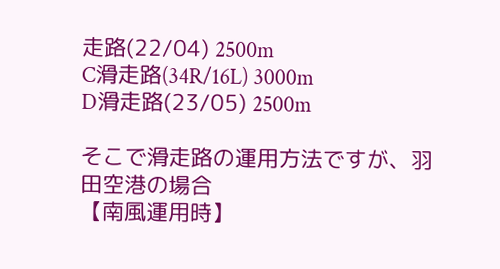走路(22/04) 2500m
C滑走路(34R/16L) 3000m
D滑走路(23/05) 2500m

そこで滑走路の運用方法ですが、羽田空港の場合
【南風運用時】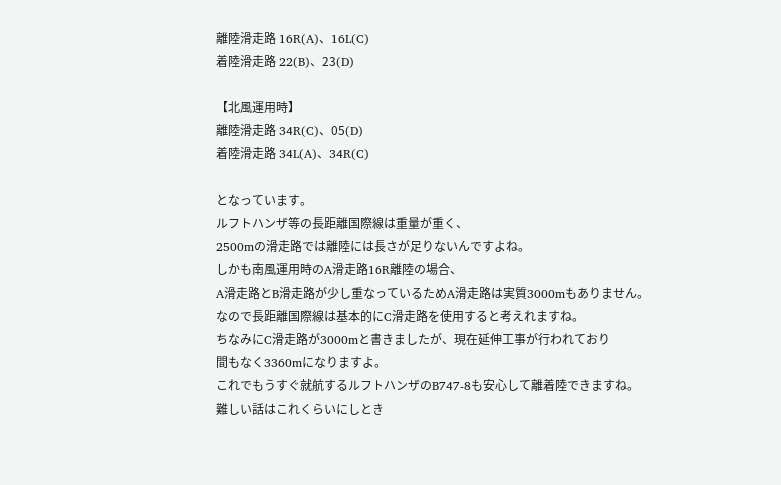離陸滑走路 16R(A)、16L(C)
着陸滑走路 22(B)、23(D)

【北風運用時】
離陸滑走路 34R(C)、05(D)
着陸滑走路 34L(A)、34R(C)

となっています。
ルフトハンザ等の長距離国際線は重量が重く、
2500mの滑走路では離陸には長さが足りないんですよね。
しかも南風運用時のA滑走路16R離陸の場合、
A滑走路とB滑走路が少し重なっているためA滑走路は実質3000mもありません。
なので長距離国際線は基本的にC滑走路を使用すると考えれますね。
ちなみにC滑走路が3000mと書きましたが、現在延伸工事が行われており
間もなく3360mになりますよ。
これでもうすぐ就航するルフトハンザのB747-8も安心して離着陸できますね。
難しい話はこれくらいにしとき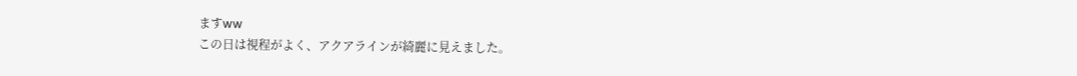ますww
この日は視程がよく、アクアラインが綺麗に見えました。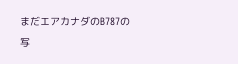まだエアカナダのB787の写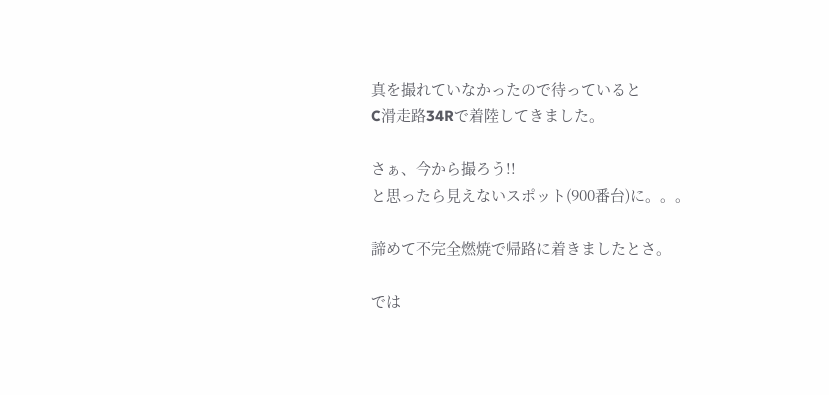真を撮れていなかったので待っていると
C滑走路34Rで着陸してきました。

さぁ、今から撮ろう!!
と思ったら見えないスポット(900番台)に。。。

諦めて不完全燃焼で帰路に着きましたとさ。

では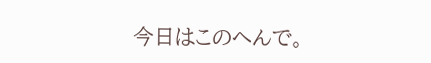今日はこのへんで。